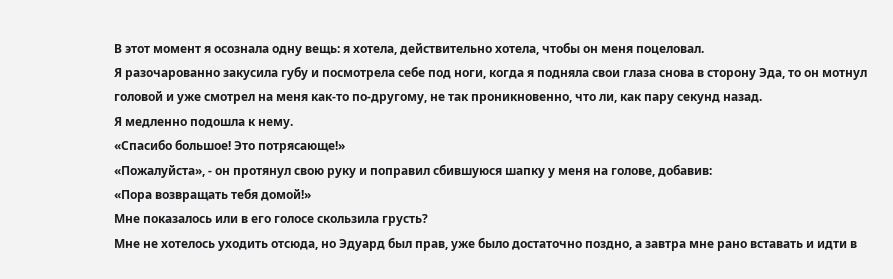В этот момент я осознала одну вещь: я хотела, действительно хотела, чтобы он меня поцеловал.
Я разочарованно закусила губу и посмотрела себе под ноги, когда я подняла свои глаза снова в сторону Эда, то он мотнул головой и уже смотрел на меня как-то по-другому, не так проникновенно, что ли, как пару секунд назад.
Я медленно подошла к нему.
«Спасибо большое! Это потрясающе!»
«Пожалуйста», - он протянул свою руку и поправил сбившуюся шапку у меня на голове, добавив:
«Пора возвращать тебя домой!»
Мне показалось или в его голосе скользила грусть?
Мне не хотелось уходить отсюда, но Эдуард был прав, уже было достаточно поздно, а завтра мне рано вставать и идти в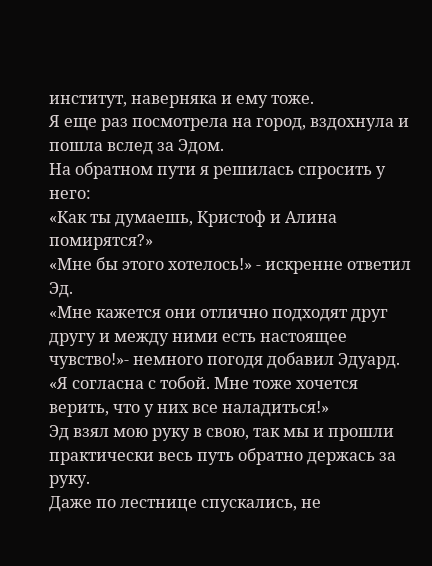институт, наверняка и ему тоже.
Я еще раз посмотрела на город, вздохнула и пошла вслед за Эдом.
На обратном пути я решилась спросить у него:
«Как ты думаешь, Кристоф и Алина помирятся?»
«Мне бы этого хотелось!» - искренне ответил Эд.
«Мне кажется они отлично подходят друг другу и между ними есть настоящее чувство!»- немного погодя добавил Эдуард.
«Я согласна с тобой. Мне тоже хочется верить, что у них все наладиться!»
Эд взял мою руку в свою, так мы и прошли практически весь путь обратно держась за руку.
Даже по лестнице спускались, не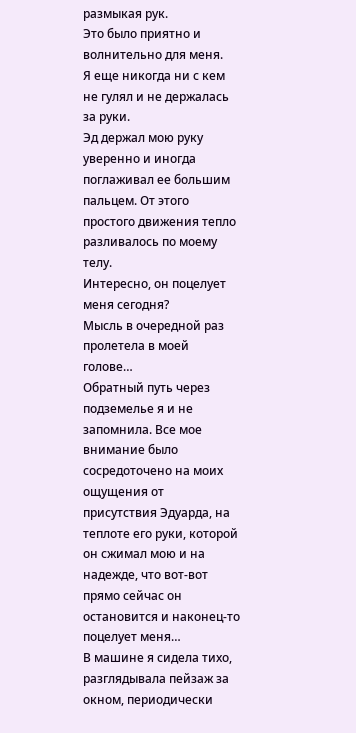размыкая рук.
Это было приятно и волнительно для меня.
Я еще никогда ни с кем не гулял и не держалась за руки.
Эд держал мою руку уверенно и иногда поглаживал ее большим пальцем. От этого простого движения тепло разливалось по моему телу.
Интересно, он поцелует меня сегодня?
Мысль в очередной раз пролетела в моей голове…
Обратный путь через подземелье я и не запомнила. Все мое внимание было сосредоточено на моих ощущения от присутствия Эдуарда, на теплоте его руки, которой он сжимал мою и на надежде, что вот-вот прямо сейчас он остановится и наконец-то поцелует меня…
В машине я сидела тихо, разглядывала пейзаж за окном, периодически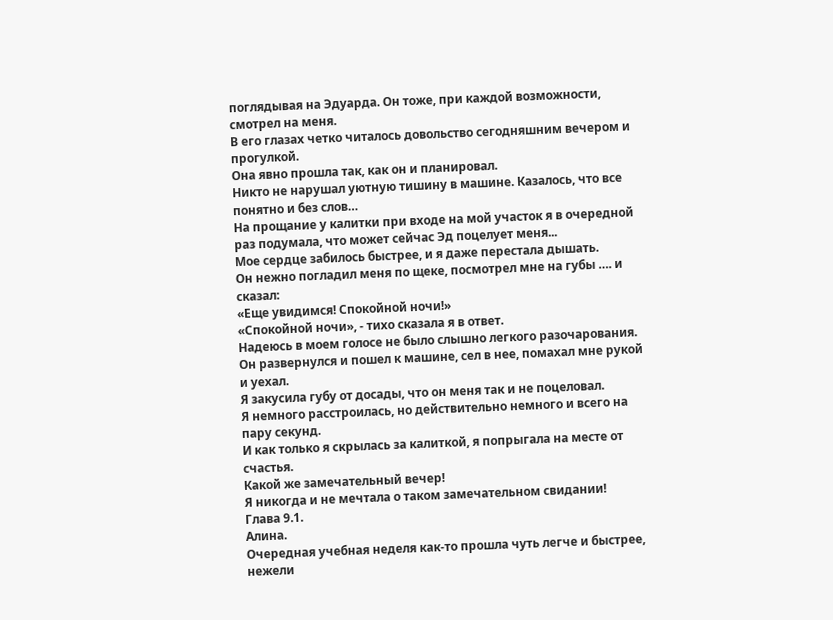поглядывая на Эдуарда. Он тоже, при каждой возможности, смотрел на меня.
В его глазах четко читалось довольство сегодняшним вечером и прогулкой.
Она явно прошла так, как он и планировал.
Никто не нарушал уютную тишину в машине. Казалось, что все понятно и без слов…
На прощание у калитки при входе на мой участок я в очередной раз подумала, что может сейчас Эд поцелует меня...
Мое сердце забилось быстрее, и я даже перестала дышать.
Он нежно погладил меня по щеке, посмотрел мне на губы …. и сказал:
«Еще увидимся! Спокойной ночи!»
«Спокойной ночи», - тихо сказала я в ответ.
Надеюсь в моем голосе не было слышно легкого разочарования.
Он развернулся и пошел к машине, сел в нее, помахал мне рукой и уехал.
Я закусила губу от досады, что он меня так и не поцеловал.
Я немного расстроилась, но действительно немного и всего на пару секунд.
И как только я скрылась за калиткой, я попрыгала на месте от счастья.
Какой же замечательный вечер!
Я никогда и не мечтала о таком замечательном свидании!
Глава 9.1.
Алина.
Очередная учебная неделя как-то прошла чуть легче и быстрее, нежели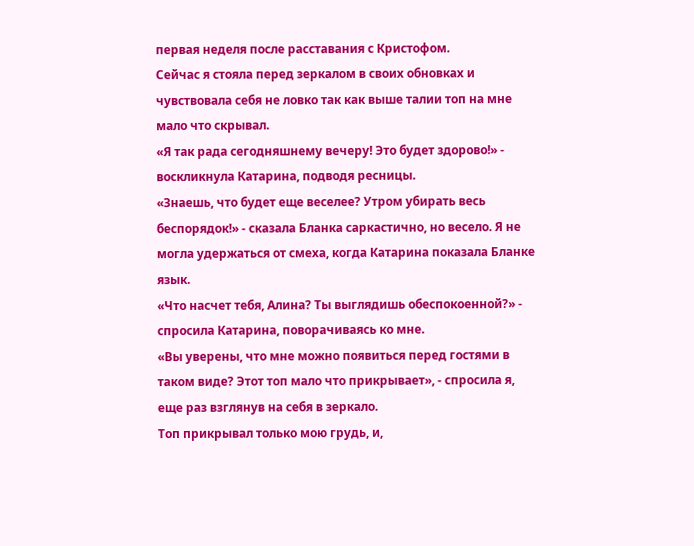первая неделя после расставания с Кристофом.
Сейчас я стояла перед зеркалом в своих обновках и чувствовала себя не ловко так как выше талии топ на мне мало что скрывал.
«Я так рада сегодняшнему вечеру! Это будет здорово!» - воскликнула Катарина, подводя ресницы.
«Знаешь, что будет еще веселее? Утром убирать весь беспорядок!» - сказала Бланка саркастично, но весело. Я не могла удержаться от смеха, когда Катарина показала Бланке язык.
«Что насчет тебя, Алина? Ты выглядишь обеспокоенной?» - спросила Катарина, поворачиваясь ко мне.
«Вы уверены, что мне можно появиться перед гостями в таком виде? Этот топ мало что прикрывает», - спросила я, еще раз взглянув на себя в зеркало.
Топ прикрывал только мою грудь, и,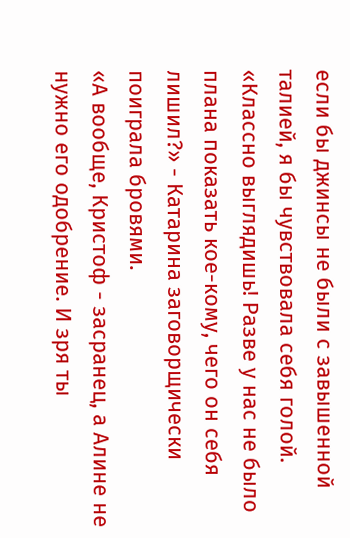если бы джинсы не были с завышенной талией, я бы чувствовала себя голой.
«Классно выглядишь! Разве у нас не было плана показать кое-кому, чего он себя лишил?» - Катарина заговорщически поиграла бровями.
«А вообще, Кристоф - засранец, а Алине не нужно его одобрение. И зря ты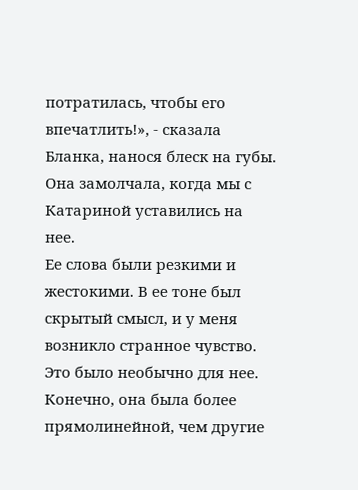потратилась, чтобы его впечатлить!», - сказала Бланка, нанося блеск на губы.
Она замолчала, когда мы с Катариной уставились на нее.
Ее слова были резкими и жестокими. В ее тоне был скрытый смысл, и у меня возникло странное чувство.
Это было необычно для нее. Конечно, она была более прямолинейной, чем другие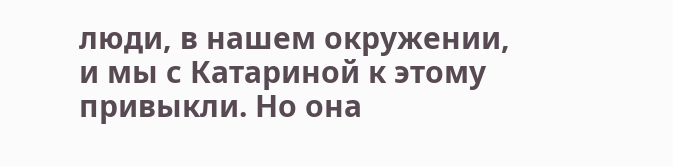люди, в нашем окружении, и мы с Катариной к этому привыкли. Но она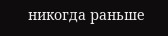никогда раньше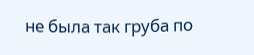не была так груба по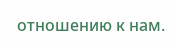отношению к нам.